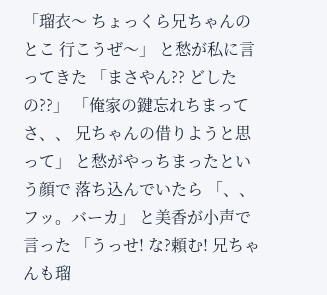「瑠衣〜 ちょっくら兄ちゃんのとこ 行こうぜ〜」 と愁が私に言ってきた 「まさやん?? どしたの??」 「俺家の鍵忘れちまってさ、、 兄ちゃんの借りようと思って」 と愁がやっちまったという顔で 落ち込んでいたら 「、、フッ。バーカ」 と美香が小声で言った 「うっせ! な?頼む! 兄ちゃんも瑠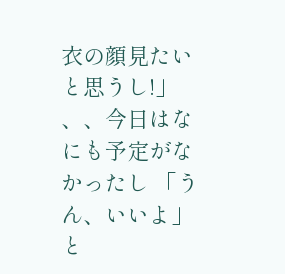衣の顔見たいと思うし!」 、、今日はなにも予定がなかったし 「うん、いいよ」 と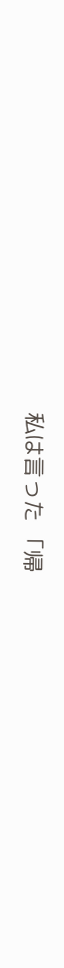私は言った 「帰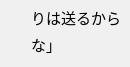りは送るからな」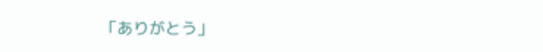「ありがとう」